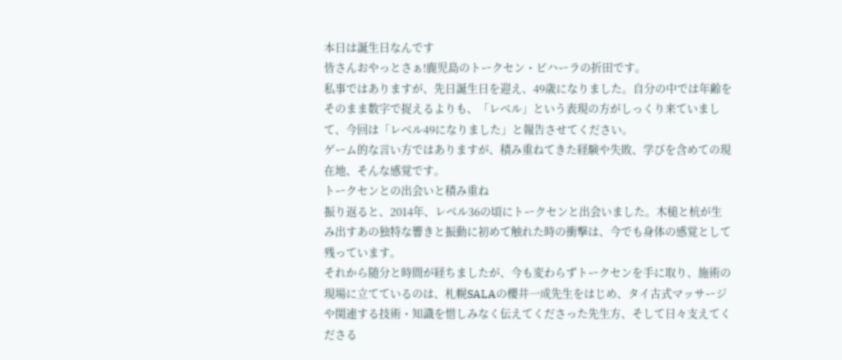本日は誕生日なんです
皆さんおやっとさぁ!鹿児島のトークセン・ビハーラの折田です。
私事ではありますが、先日誕生日を迎え、49歳になりました。自分の中では年齢をそのまま数字で捉えるよりも、「レベル」という表現の方がしっくり来ていまして、今回は「レベル49になりました」と報告させてください。
ゲーム的な言い方ではありますが、積み重ねてきた経験や失敗、学びを含めての現在地、そんな感覚です。
トークセンとの出会いと積み重ね
振り返ると、2014年、レベル36の頃にトークセンと出会いました。木槌と杭が生み出すあの独特な響きと振動に初めて触れた時の衝撃は、今でも身体の感覚として残っています。
それから随分と時間が経ちましたが、今も変わらずトークセンを手に取り、施術の現場に立てているのは、札幌SALAの櫻井一成先生をはじめ、タイ古式マッサージや関連する技術・知識を惜しみなく伝えてくださった先生方、そして日々支えてくださる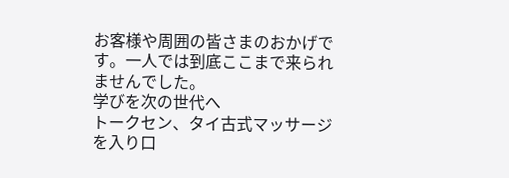お客様や周囲の皆さまのおかげです。一人では到底ここまで来られませんでした。
学びを次の世代へ
トークセン、タイ古式マッサージを入り口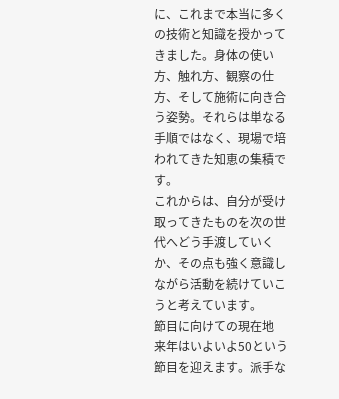に、これまで本当に多くの技術と知識を授かってきました。身体の使い方、触れ方、観察の仕方、そして施術に向き合う姿勢。それらは単なる手順ではなく、現場で培われてきた知恵の集積です。
これからは、自分が受け取ってきたものを次の世代へどう手渡していくか、その点も強く意識しながら活動を続けていこうと考えています。
節目に向けての現在地
来年はいよいよ50という節目を迎えます。派手な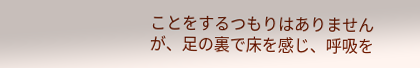ことをするつもりはありませんが、足の裏で床を感じ、呼吸を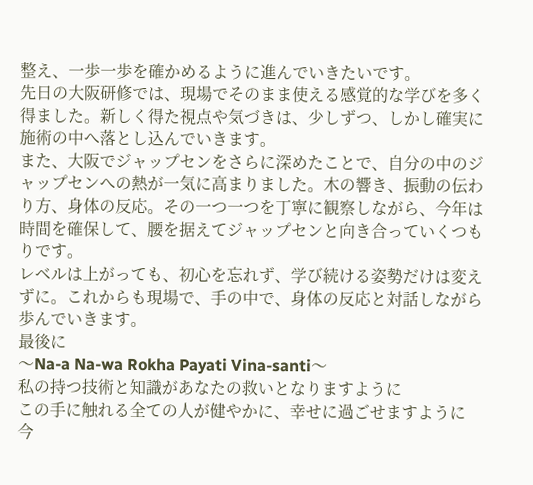整え、一歩一歩を確かめるように進んでいきたいです。
先日の大阪研修では、現場でそのまま使える感覚的な学びを多く得ました。新しく得た視点や気づきは、少しずつ、しかし確実に施術の中へ落とし込んでいきます。
また、大阪でジャップセンをさらに深めたことで、自分の中のジャップセンへの熱が一気に高まりました。木の響き、振動の伝わり方、身体の反応。その一つ一つを丁寧に観察しながら、今年は時間を確保して、腰を据えてジャップセンと向き合っていくつもりです。
レベルは上がっても、初心を忘れず、学び続ける姿勢だけは変えずに。これからも現場で、手の中で、身体の反応と対話しながら歩んでいきます。
最後に
〜Na-a Na-wa Rokha Payati Vina-santi〜
私の持つ技術と知識があなたの救いとなりますように
この手に触れる全ての人が健やかに、幸せに過ごせますように
今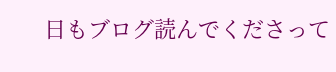日もブログ読んでくださって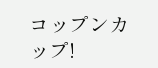コップンカップ!